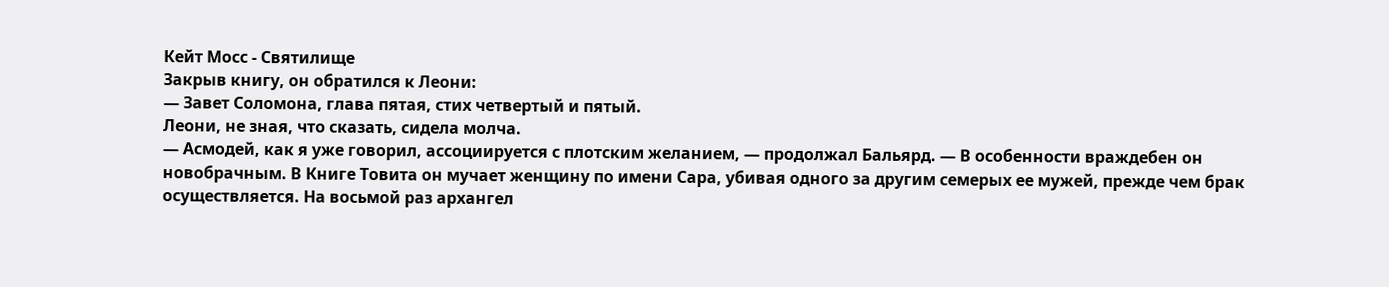Кейт Мосс - Святилище
Закрыв книгу, он обратился к Леони:
— Завет Соломона, глава пятая, стих четвертый и пятый.
Леони, не зная, что сказать, сидела молча.
— Асмодей, как я уже говорил, ассоциируется с плотским желанием, — продолжал Бальярд. — В особенности враждебен он новобрачным. В Книге Товита он мучает женщину по имени Сара, убивая одного за другим семерых ее мужей, прежде чем брак осуществляется. На восьмой раз архангел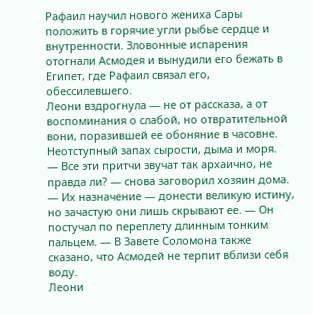Рафаил научил нового жениха Сары положить в горячие угли рыбье сердце и внутренности. Зловонные испарения отогнали Асмодея и вынудили его бежать в Египет, где Рафаил связал его, обессилевшего.
Леони вздрогнула — не от рассказа, а от воспоминания о слабой, но отвратительной вони, поразившей ее обоняние в часовне. Неотступный запах сырости, дыма и моря.
— Все эти притчи звучат так архаично, не правда ли? — снова заговорил хозяин дома. — Их назначение — донести великую истину, но зачастую они лишь скрывают ее. — Он постучал по переплету длинным тонким пальцем. — В Завете Соломона также сказано, что Асмодей не терпит вблизи себя воду.
Леони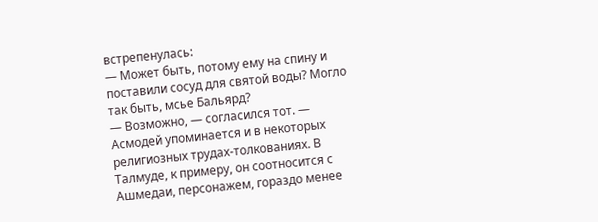встрепенулась:
— Может быть, потому ему на спину и поставили сосуд для святой воды? Могло так быть, мсье Бальярд?
— Возможно, — согласился тот. — Асмодей упоминается и в некоторых религиозных трудах-толкованиях. В Талмуде, к примеру, он соотносится с Ашмедаи, персонажем, гораздо менее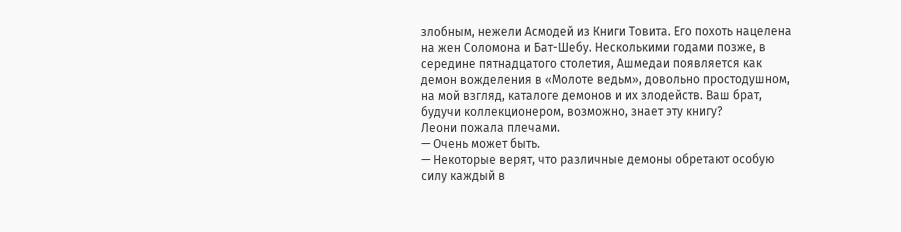злобным, нежели Асмодей из Книги Товита. Его похоть нацелена на жен Соломона и Бат-Шебу. Несколькими годами позже, в середине пятнадцатого столетия, Ашмедаи появляется как демон вожделения в «Молоте ведьм», довольно простодушном, на мой взгляд, каталоге демонов и их злодейств. Ваш брат, будучи коллекционером, возможно, знает эту книгу?
Леони пожала плечами.
— Очень может быть.
— Некоторые верят, что различные демоны обретают особую силу каждый в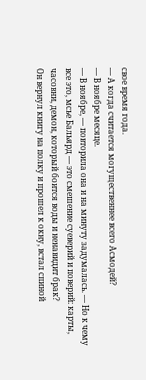свое время года.
— А когда считается могущественнее всего Асмодей?
— В ноябре месяце.
— В ноябре, — повторила она и на минуту задумалась. — Но к чему все это, мсье Бальярд — это смешение суеверий и поверий: карты, часовни, демон, который боится воды и ненавидит брак?
Он вернул книгу на полку и прошел к окну, встал спиной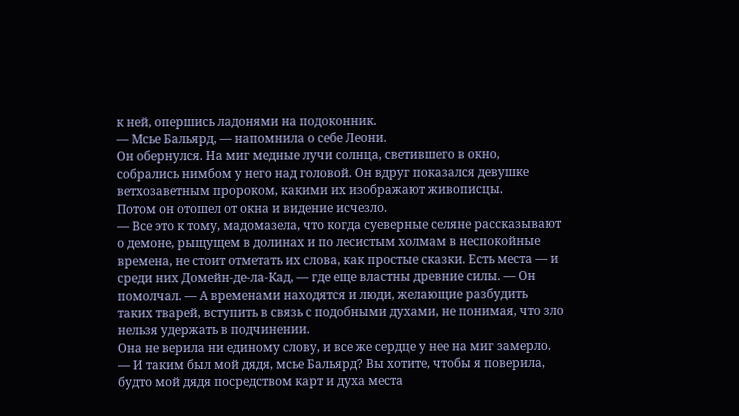к ней, опершись ладонями на подоконник.
— Мсье Бальярд, — напомнила о себе Леони.
Он обернулся. На миг медные лучи солнца, светившего в окно, собрались нимбом у него над головой. Он вдруг показался девушке ветхозаветным пророком, какими их изображают живописцы.
Потом он отошел от окна и видение исчезло.
— Все это к тому, мадомазела, что когда суеверные селяне рассказывают о демоне, рыщущем в долинах и по лесистым холмам в неспокойные времена, не стоит отметать их слова, как простые сказки. Есть места — и среди них Домейн-де-ла-Кад, — где еще властны древние силы. — Он помолчал. — А временами находятся и люди, желающие разбудить таких тварей, вступить в связь с подобными духами, не понимая, что зло нельзя удержать в подчинении.
Она не верила ни единому слову, и все же сердце у нее на миг замерло.
— И таким был мой дядя, мсье Бальярд? Вы хотите, чтобы я поверила, будто мой дядя посредством карт и духа места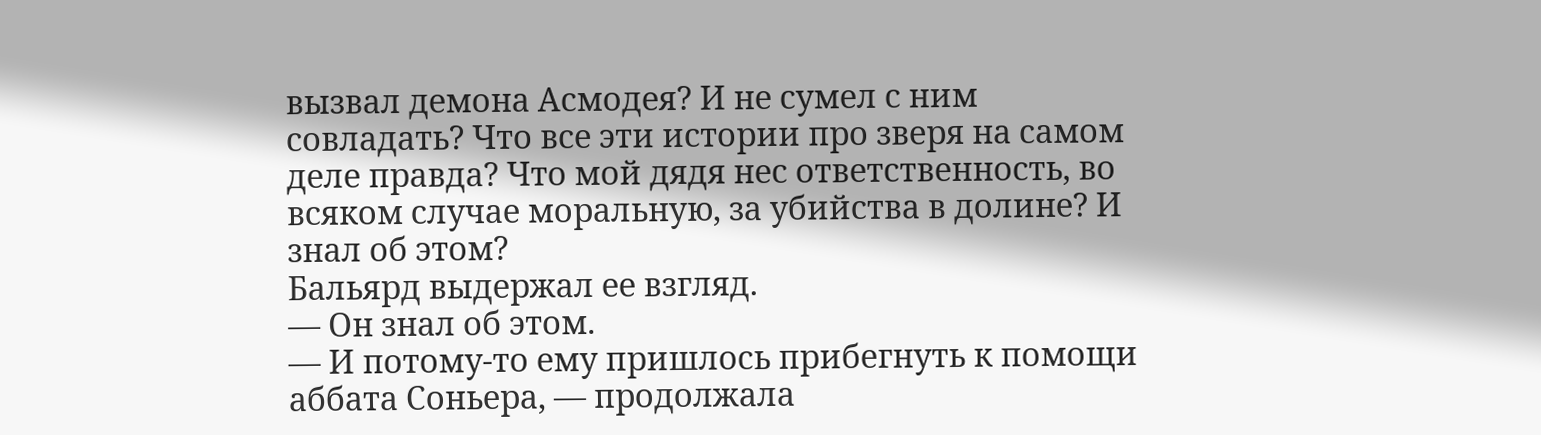вызвал демона Асмодея? И не сумел с ним совладать? Что все эти истории про зверя на самом деле правда? Что мой дядя нес ответственность, во всяком случае моральную, за убийства в долине? И знал об этом?
Бальярд выдержал ее взгляд.
— Он знал об этом.
— И потому-то ему пришлось прибегнуть к помощи аббата Соньера, — продолжала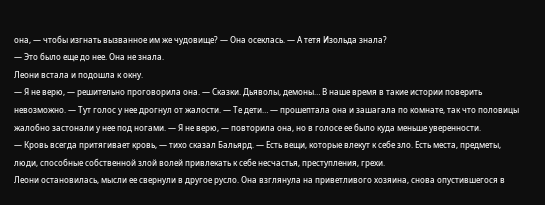она, — чтобы изгнать вызванное им же чудовище? — Она осеклась. — А тетя Изольда знала?
— Это было еще до нее. Она не знала.
Леони встала и подошла к окну.
— Я не верю, — решительно проговорила она. — Сказки. Дьяволы, демоны… В наше время в такие истории поверить невозможно. — Тут голос у нее дрогнул от жалости. — Те дети… — прошептала она и зашагала по комнате, так что половицы жалобно застонали у нее под ногами. — Я не верю, — повторила она, но в голосе ее было куда меньше уверенности.
— Кровь всегда притягивает кровь, — тихо сказал Бальярд. — Есть вещи, которые влекут к себе зло. Есть места, предметы, люди, способные собственной злой волей привлекать к себе несчастья, преступления, грехи.
Леони остановилась, мысли ее свернули в другое русло. Она взглянула на приветливого хозяина, снова опустившегося в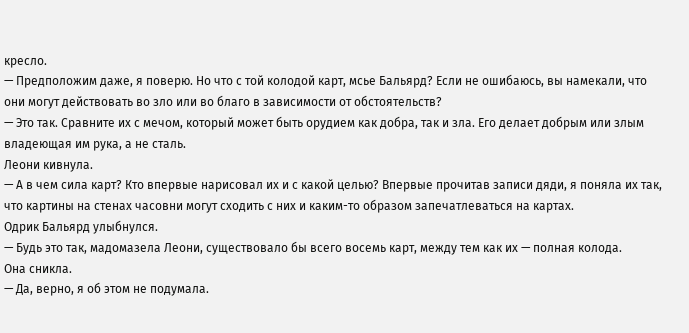кресло.
— Предположим даже, я поверю. Но что с той колодой карт, мсье Бальярд? Если не ошибаюсь, вы намекали, что они могут действовать во зло или во благо в зависимости от обстоятельств?
— Это так. Сравните их с мечом, который может быть орудием как добра, так и зла. Его делает добрым или злым владеющая им рука, а не сталь.
Леони кивнула.
— А в чем сила карт? Кто впервые нарисовал их и с какой целью? Впервые прочитав записи дяди, я поняла их так, что картины на стенах часовни могут сходить с них и каким-то образом запечатлеваться на картах.
Одрик Бальярд улыбнулся.
— Будь это так, мадомазела Леони, существовало бы всего восемь карт, между тем как их — полная колода.
Она сникла.
— Да, верно, я об этом не подумала.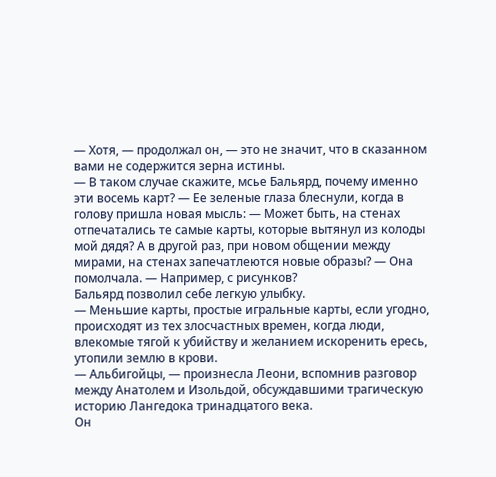— Хотя, — продолжал он, — это не значит, что в сказанном вами не содержится зерна истины.
— В таком случае скажите, мсье Бальярд, почему именно эти восемь карт? — Ее зеленые глаза блеснули, когда в голову пришла новая мысль: — Может быть, на стенах отпечатались те самые карты, которые вытянул из колоды мой дядя? А в другой раз, при новом общении между мирами, на стенах запечатлеются новые образы? — Она помолчала. — Например, с рисунков?
Бальярд позволил себе легкую улыбку.
— Меньшие карты, простые игральные карты, если угодно, происходят из тех злосчастных времен, когда люди, влекомые тягой к убийству и желанием искоренить ересь, утопили землю в крови.
— Альбигойцы, — произнесла Леони, вспомнив разговор между Анатолем и Изольдой, обсуждавшими трагическую историю Лангедока тринадцатого века.
Он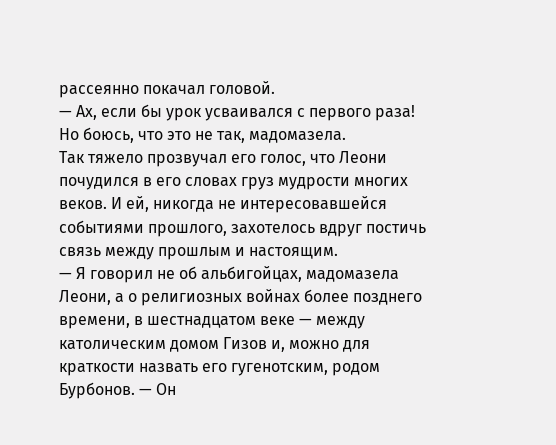рассеянно покачал головой.
— Ах, если бы урок усваивался с первого раза! Но боюсь, что это не так, мадомазела.
Так тяжело прозвучал его голос, что Леони почудился в его словах груз мудрости многих веков. И ей, никогда не интересовавшейся событиями прошлого, захотелось вдруг постичь связь между прошлым и настоящим.
— Я говорил не об альбигойцах, мадомазела Леони, а о религиозных войнах более позднего времени, в шестнадцатом веке — между католическим домом Гизов и, можно для краткости назвать его гугенотским, родом Бурбонов. — Он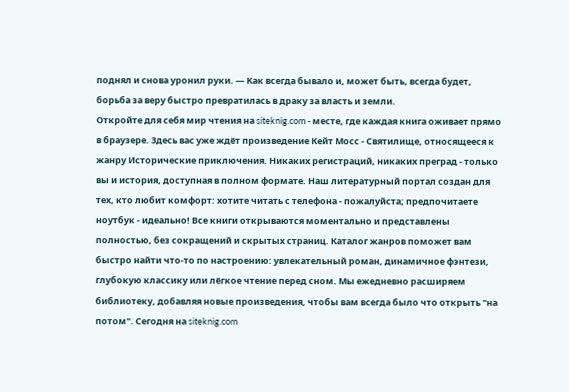поднял и снова уронил руки. — Как всегда бывало и, может быть, всегда будет, борьба за веру быстро превратилась в драку за власть и земли.
Откройте для себя мир чтения на siteknig.com - месте, где каждая книга оживает прямо в браузере. Здесь вас уже ждёт произведение Кейт Мосс - Святилище, относящееся к жанру Исторические приключения. Никаких регистраций, никаких преград - только вы и история, доступная в полном формате. Наш литературный портал создан для тех, кто любит комфорт: хотите читать с телефона - пожалуйста; предпочитаете ноутбук - идеально! Все книги открываются моментально и представлены полностью, без сокращений и скрытых страниц. Каталог жанров поможет вам быстро найти что-то по настроению: увлекательный роман, динамичное фэнтези, глубокую классику или лёгкое чтение перед сном. Мы ежедневно расширяем библиотеку, добавляя новые произведения, чтобы вам всегда было что открыть "на потом". Сегодня на siteknig.com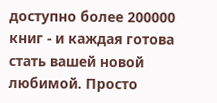доступно более 200000 книг - и каждая готова стать вашей новой любимой. Просто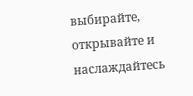выбирайте, открывайте и наслаждайтесь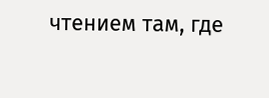чтением там, где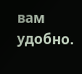вам удобно.